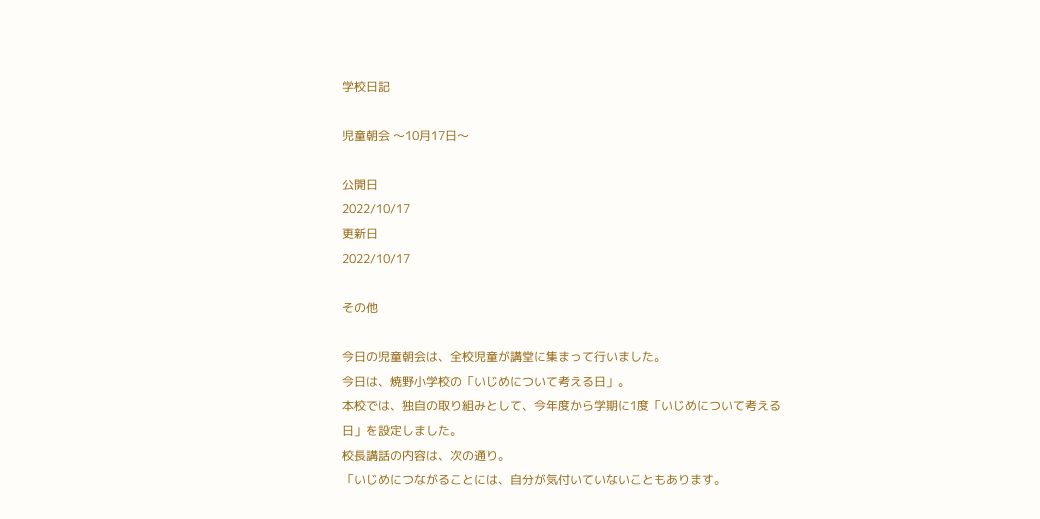学校日記

児童朝会 〜10月17日〜

公開日
2022/10/17
更新日
2022/10/17

その他

今日の児童朝会は、全校児童が講堂に集まって行いました。
今日は、焼野小学校の「いじめについて考える日」。
本校では、独自の取り組みとして、今年度から学期に1度「いじめについて考える日」を設定しました。
校長講話の内容は、次の通り。
「いじめにつながることには、自分が気付いていないこともあります。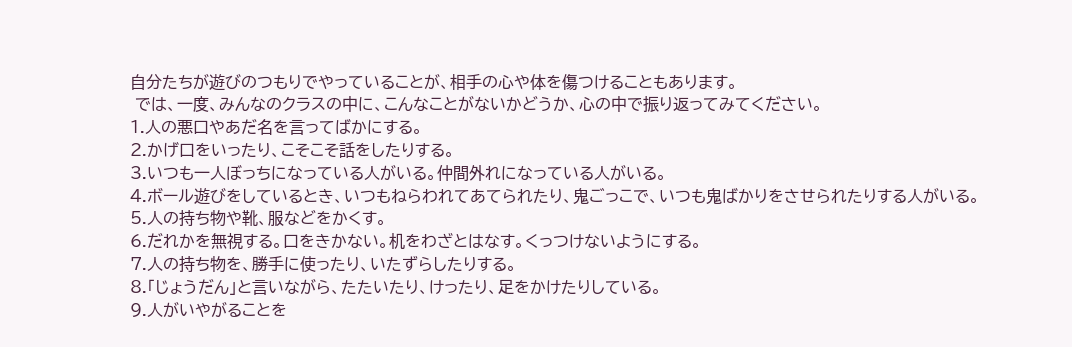自分たちが遊びのつもりでやっていることが、相手の心や体を傷つけることもあります。
 では、一度、みんなのクラスの中に、こんなことがないかどうか、心の中で振り返ってみてください。
1.人の悪口やあだ名を言ってばかにする。
2.かげ口をいったり、こそこそ話をしたりする。
3.いつも一人ぼっちになっている人がいる。仲間外れになっている人がいる。
4.ボール遊びをしているとき、いつもねらわれてあてられたり、鬼ごっこで、いつも鬼ばかりをさせられたりする人がいる。
5.人の持ち物や靴、服などをかくす。
6.だれかを無視する。口をきかない。机をわざとはなす。くっつけないようにする。
7.人の持ち物を、勝手に使ったり、いたずらしたりする。
8.「じょうだん」と言いながら、たたいたり、けったり、足をかけたりしている。
9.人がいやがることを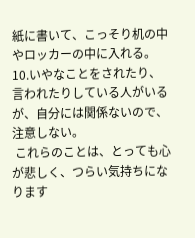紙に書いて、こっそり机の中やロッカーの中に入れる。
10.いやなことをされたり、言われたりしている人がいるが、自分には関係ないので、注意しない。
 これらのことは、とっても心が悲しく、つらい気持ちになります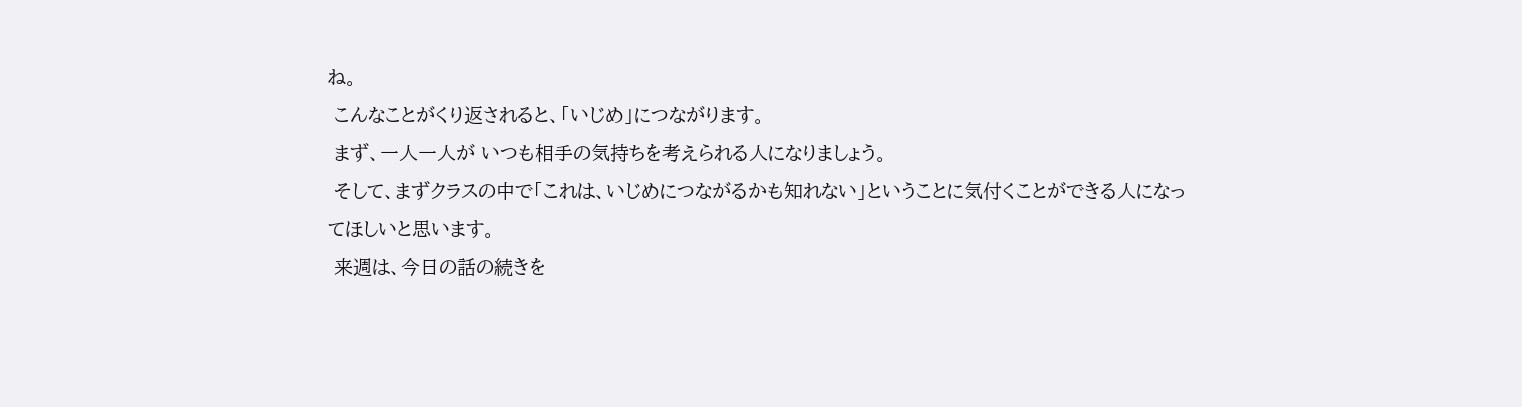ね。
 こんなことがくり返されると、「いじめ」につながります。
 まず、一人一人が いつも相手の気持ちを考えられる人になりましょう。
 そして、まずクラスの中で「これは、いじめにつながるかも知れない」ということに気付くことができる人になってほしいと思います。
 来週は、今日の話の続きを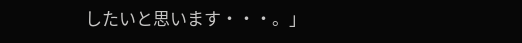したいと思います・・・。」